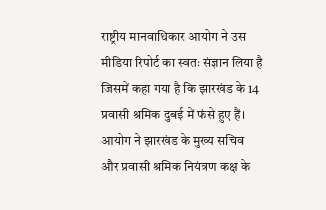राष्ट्रीय मानवाधिकार आयोग ने उस मीडिया रिपोर्ट का स्वतः संज्ञान लिया है जिसमें कहा गया है कि झारखंड के 14 प्रवासी श्रमिक दुबई में फंसे हुए हैं। आयोग ने झारखंड के मुख्य सचिव और प्रवासी श्रमिक नियंत्रण कक्ष के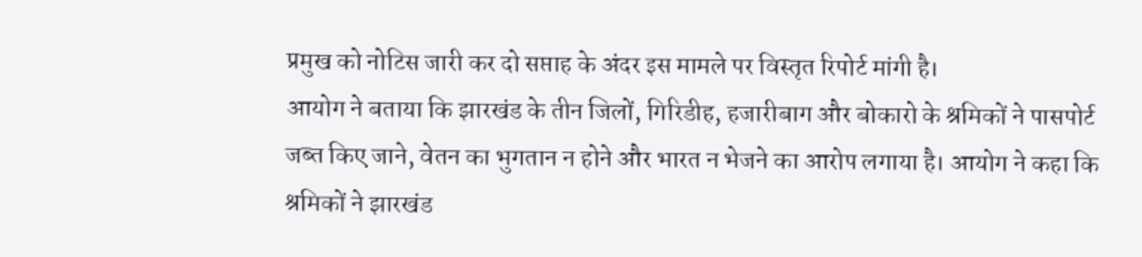प्रमुख को नोटिस जारी कर दो सप्ताह के अंदर इस मामले पर विस्तृत रिपोर्ट मांगी है।
आयोग ने बताया कि झारखंड के तीन जिलों, गिरिडीह, हजारीबाग और बोकारो के श्रमिकों ने पासपोर्ट जब्त किए जाने, वेतन का भुगतान न होने और भारत न भेजने का आरोप लगाया है। आयोग ने कहा कि श्रमिकों ने झारखंड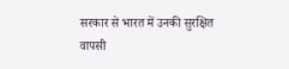सरकार से भारत में उनकी सुरक्षित वापसी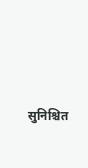सुनिश्चित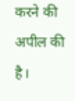करने की अपील की है।